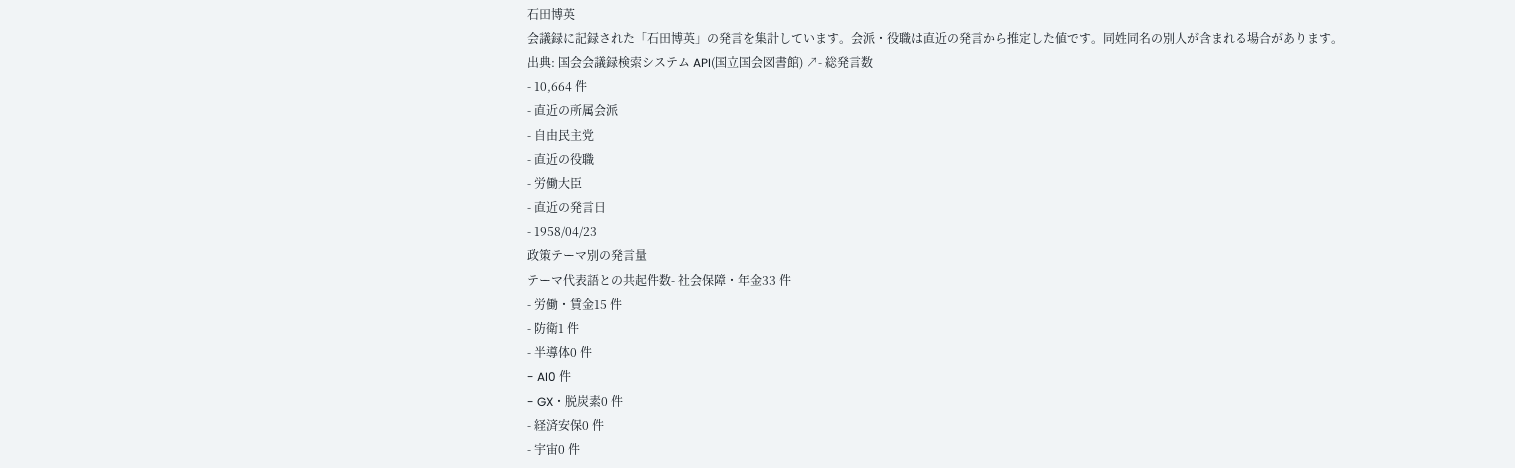石田博英
会議録に記録された「石田博英」の発言を集計しています。会派・役職は直近の発言から推定した値です。同姓同名の別人が含まれる場合があります。
出典: 国会会議録検索システム API(国立国会図書館) ↗- 総発言数
- 10,664 件
- 直近の所属会派
- 自由民主党
- 直近の役職
- 労働大臣
- 直近の発言日
- 1958/04/23
政策テーマ別の発言量
テーマ代表語との共起件数- 社会保障・年金33 件
- 労働・賃金15 件
- 防衛1 件
- 半導体0 件
- AI0 件
- GX・脱炭素0 件
- 経済安保0 件
- 宇宙0 件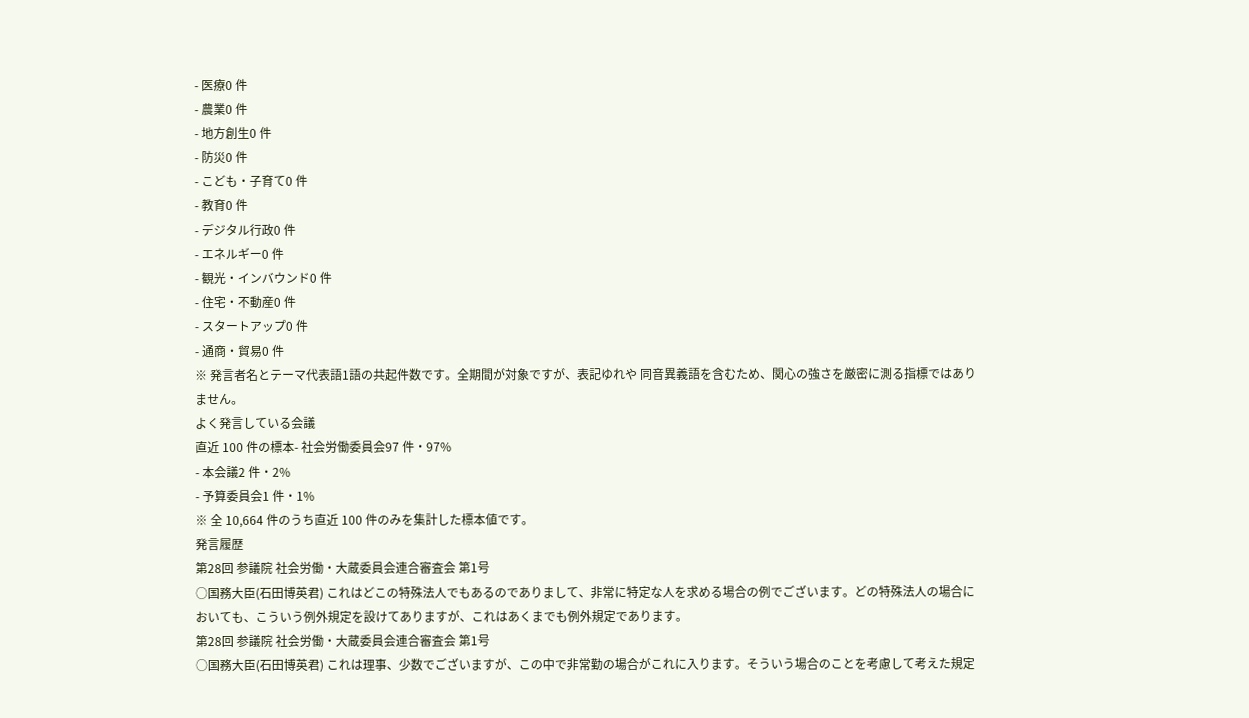- 医療0 件
- 農業0 件
- 地方創生0 件
- 防災0 件
- こども・子育て0 件
- 教育0 件
- デジタル行政0 件
- エネルギー0 件
- 観光・インバウンド0 件
- 住宅・不動産0 件
- スタートアップ0 件
- 通商・貿易0 件
※ 発言者名とテーマ代表語1語の共起件数です。全期間が対象ですが、表記ゆれや 同音異義語を含むため、関心の強さを厳密に測る指標ではありません。
よく発言している会議
直近 100 件の標本- 社会労働委員会97 件・97%
- 本会議2 件・2%
- 予算委員会1 件・1%
※ 全 10,664 件のうち直近 100 件のみを集計した標本値です。
発言履歴
第28回 参議院 社会労働・大蔵委員会連合審査会 第1号
○国務大臣(石田博英君) これはどこの特殊法人でもあるのでありまして、非常に特定な人を求める場合の例でございます。どの特殊法人の場合においても、こういう例外規定を設けてありますが、これはあくまでも例外規定であります。
第28回 参議院 社会労働・大蔵委員会連合審査会 第1号
○国務大臣(石田博英君) これは理事、少数でございますが、この中で非常勤の場合がこれに入ります。そういう場合のことを考慮して考えた規定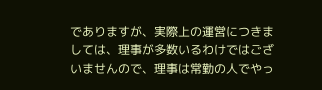でありますが、実際上の運営につきましては、理事が多数いるわけではございませんので、理事は常勤の人でやっ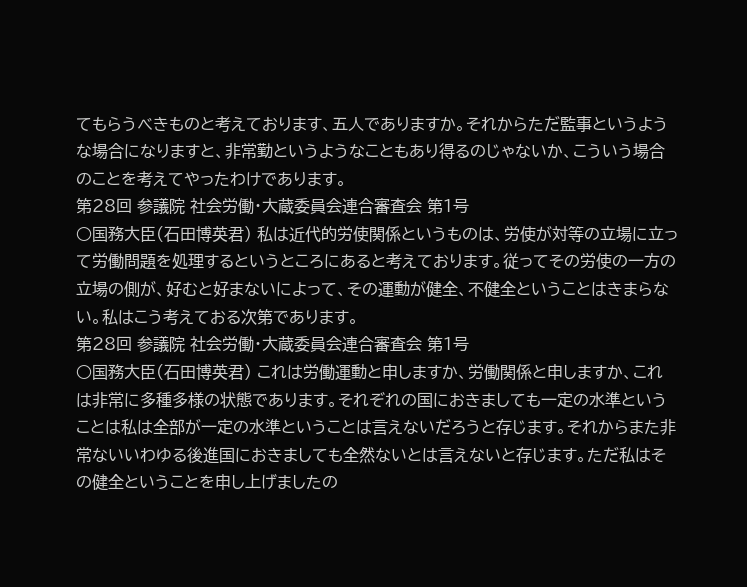てもらうべきものと考えております、五人でありますか。それからただ監事というような場合になりますと、非常勤というようなこともあり得るのじゃないか、こういう場合のことを考えてやったわけであります。
第28回 参議院 社会労働・大蔵委員会連合審査会 第1号
○国務大臣(石田博英君) 私は近代的労使関係というものは、労使が対等の立場に立って労働問題を処理するというところにあると考えております。従ってその労使の一方の立場の側が、好むと好まないによって、その運動が健全、不健全ということはきまらない。私はこう考えておる次第であります。
第28回 参議院 社会労働・大蔵委員会連合審査会 第1号
○国務大臣(石田博英君) これは労働運動と申しますか、労働関係と申しますか、これは非常に多種多様の状態であります。それぞれの国におきましても一定の水準ということは私は全部が一定の水準ということは言えないだろうと存じます。それからまた非常ないいわゆる後進国におきましても全然ないとは言えないと存じます。ただ私はその健全ということを申し上げましたの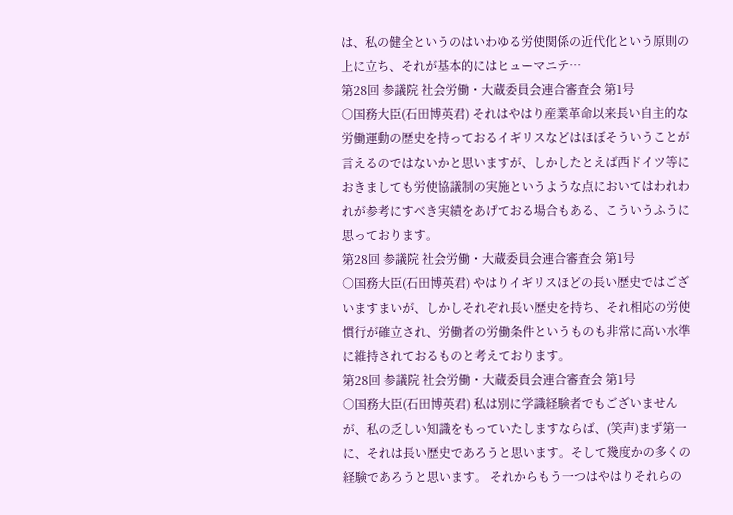は、私の健全というのはいわゆる労使関係の近代化という原則の上に立ち、それが基本的にはヒューマニテ…
第28回 参議院 社会労働・大蔵委員会連合審査会 第1号
○国務大臣(石田博英君) それはやはり産業革命以来長い自主的な労働運動の歴史を持っておるイギリスなどはほぼそういうことが言えるのではないかと思いますが、しかしたとえば西ドイツ等におきましても労使協議制の実施というような点においてはわれわれが参考にすべき実績をあげておる場合もある、こういうふうに思っております。
第28回 参議院 社会労働・大蔵委員会連合審査会 第1号
○国務大臣(石田博英君) やはりイギリスほどの長い歴史ではございますまいが、しかしそれぞれ長い歴史を持ち、それ相応の労使慣行が確立され、労働者の労働条件というものも非常に高い水準に維持されておるものと考えております。
第28回 参議院 社会労働・大蔵委員会連合審査会 第1号
○国務大臣(石田博英君) 私は別に学識経験者でもございませんが、私の乏しい知識をもっていたしますならば、(笑声)まず第一に、それは長い歴史であろうと思います。そして幾度かの多くの経験であろうと思います。 それからもう一つはやはりそれらの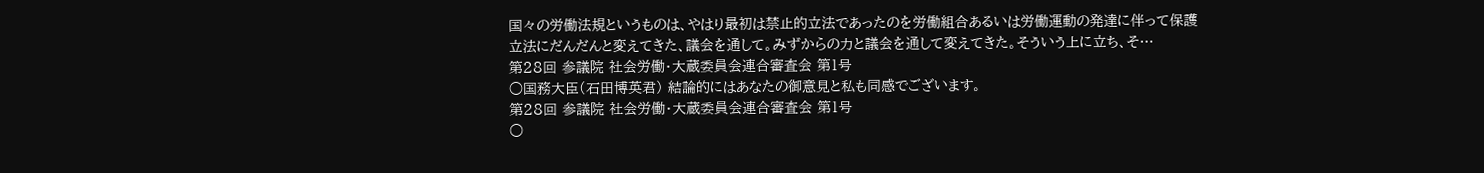国々の労働法規というものは、やはり最初は禁止的立法であったのを労働組合あるいは労働運動の発達に伴って保護立法にだんだんと変えてきた、議会を通して。みずからの力と議会を通して変えてきた。そういう上に立ち、そ…
第28回 参議院 社会労働・大蔵委員会連合審査会 第1号
○国務大臣(石田博英君) 結論的にはあなたの御意見と私も同感でございます。
第28回 参議院 社会労働・大蔵委員会連合審査会 第1号
○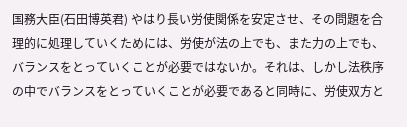国務大臣(石田博英君) やはり長い労使関係を安定させ、その問題を合理的に処理していくためには、労使が法の上でも、また力の上でも、バランスをとっていくことが必要ではないか。それは、しかし法秩序の中でバランスをとっていくことが必要であると同時に、労使双方と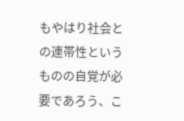もやはり社会との連帯性というものの自覚が必要であろう、こ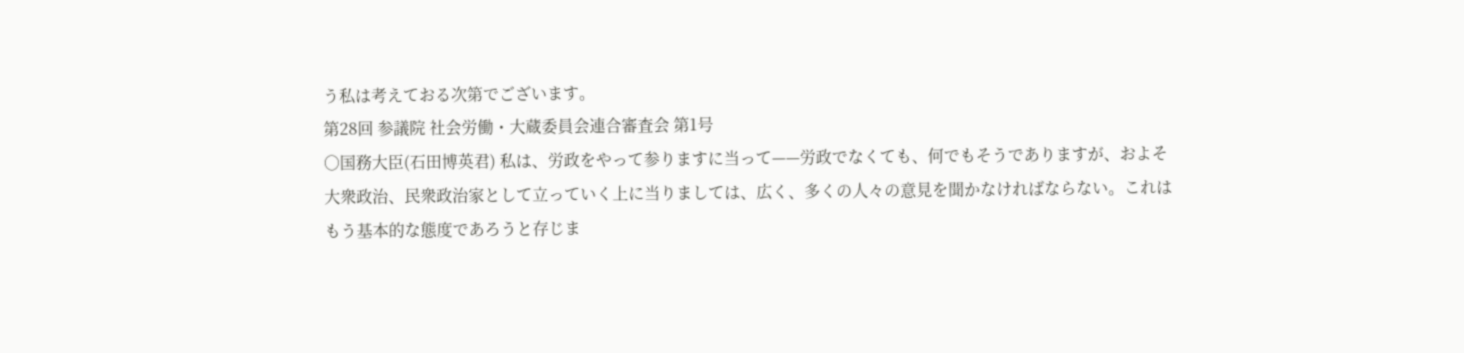う私は考えておる次第でございます。
第28回 参議院 社会労働・大蔵委員会連合審査会 第1号
○国務大臣(石田博英君) 私は、労政をやって参りますに当って——労政でなくても、何でもそうでありますが、およそ大衆政治、民衆政治家として立っていく上に当りましては、広く、多くの人々の意見を聞かなければならない。これはもう基本的な態度であろうと存じま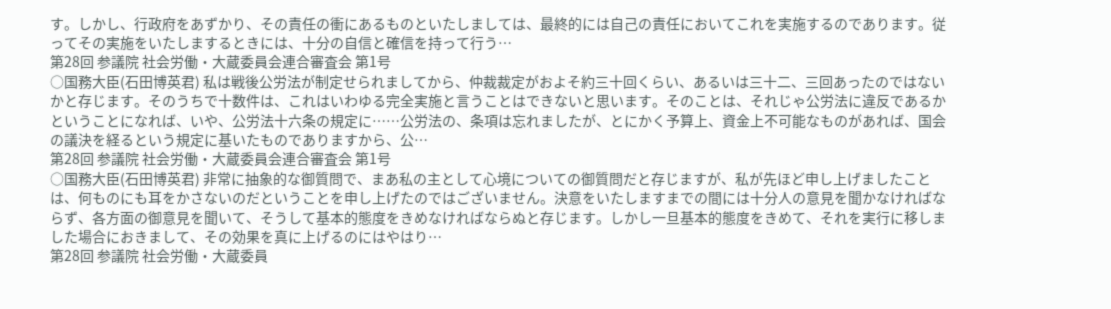す。しかし、行政府をあずかり、その責任の衝にあるものといたしましては、最終的には自己の責任においてこれを実施するのであります。従ってその実施をいたしまするときには、十分の自信と確信を持って行う…
第28回 参議院 社会労働・大蔵委員会連合審査会 第1号
○国務大臣(石田博英君) 私は戦後公労法が制定せられましてから、仲裁裁定がおよそ約三十回くらい、あるいは三十二、三回あったのではないかと存じます。そのうちで十数件は、これはいわゆる完全実施と言うことはできないと思います。そのことは、それじゃ公労法に違反であるかということになれば、いや、公労法十六条の規定に……公労法の、条項は忘れましたが、とにかく予算上、資金上不可能なものがあれば、国会の議決を経るという規定に基いたものでありますから、公…
第28回 参議院 社会労働・大蔵委員会連合審査会 第1号
○国務大臣(石田博英君) 非常に抽象的な御質問で、まあ私の主として心境についての御質問だと存じますが、私が先ほど申し上げましたことは、何ものにも耳をかさないのだということを申し上げたのではございません。決意をいたしますまでの間には十分人の意見を聞かなければならず、各方面の御意見を聞いて、そうして基本的態度をきめなければならぬと存じます。しかし一旦基本的態度をきめて、それを実行に移しました場合におきまして、その効果を真に上げるのにはやはり…
第28回 参議院 社会労働・大蔵委員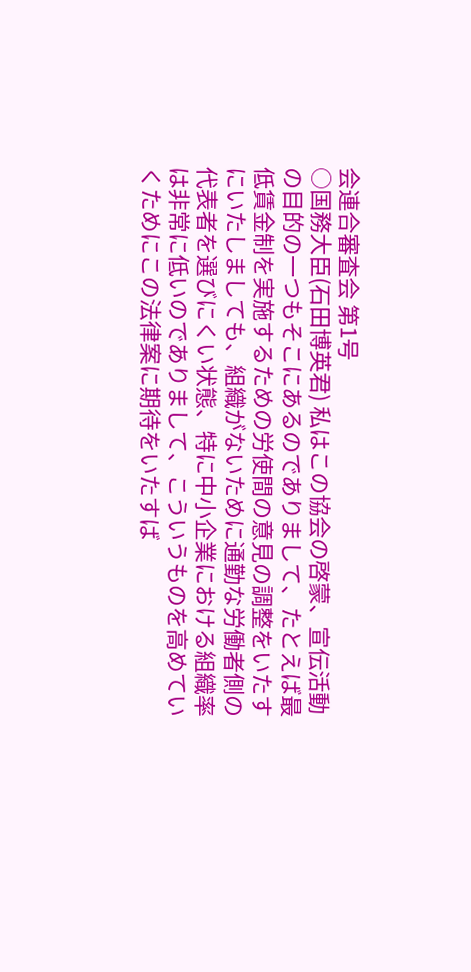会連合審査会 第1号
○国務大臣(石田博英君) 私はこの協会の啓蒙、宣伝活動の目的の一つもそこにあるのでありまして、たとえば最低賃金制を実施するための労使間の意見の調整をいたすにいたしましても、組織がないために通勤な労働者側の代表者を選びにくい状態、特に中小企業における組織率は非常に低いのでありまして、こういうものを高めていくためにこの法律案に期待をいたすば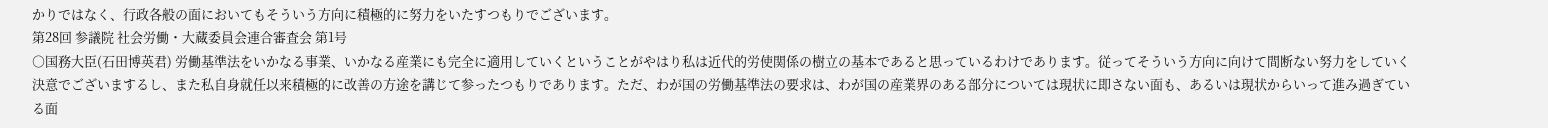かりではなく、行政各般の面においてもそういう方向に積極的に努力をいたすつもりでございます。
第28回 参議院 社会労働・大蔵委員会連合審査会 第1号
○国務大臣(石田博英君) 労働基準法をいかなる事業、いかなる産業にも完全に適用していくということがやはり私は近代的労使関係の樹立の基本であると思っているわけであります。従ってそういう方向に向けて間断ない努力をしていく決意でございまするし、また私自身就任以来積極的に改善の方途を講じて参ったつもりであります。ただ、わが国の労働基準法の要求は、わが国の産業界のある部分については現状に即さない面も、あるいは現状からいって進み過ぎている面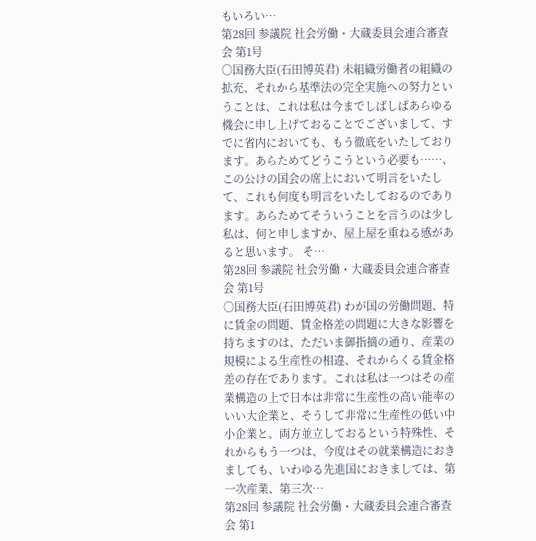もいろい…
第28回 参議院 社会労働・大蔵委員会連合審査会 第1号
○国務大臣(石田博英君) 未組織労働者の組織の拡充、それから基準法の完全実施への努力ということは、これは私は今までしばしばあらゆる機会に申し上げておることでございまして、すでに省内においても、もう徹底をいたしております。あらためてどうこうという必要も……、この公けの国会の席上において明言をいたして、これも何度も明言をいたしておるのであります。あらためてそういうことを言うのは少し私は、何と申しますか、屋上屋を重ねる感があると思います。 そ…
第28回 参議院 社会労働・大蔵委員会連合審査会 第1号
○国務大臣(石田博英君) わが国の労働問題、特に賃金の問題、賃金格差の問題に大きな影響を持ちますのは、ただいま御指摘の通り、産業の規模による生産性の相違、それからくる賃金格差の存在であります。これは私は一つはその産業構造の上で日本は非常に生産性の高い能率のいい大企業と、そうして非常に生産性の低い中小企業と、両方並立しておるという特殊性、それからもう一つは、今度はその就業構造におきましても、いわゆる先進国におきましては、第一次産業、第三次…
第28回 参議院 社会労働・大蔵委員会連合審査会 第1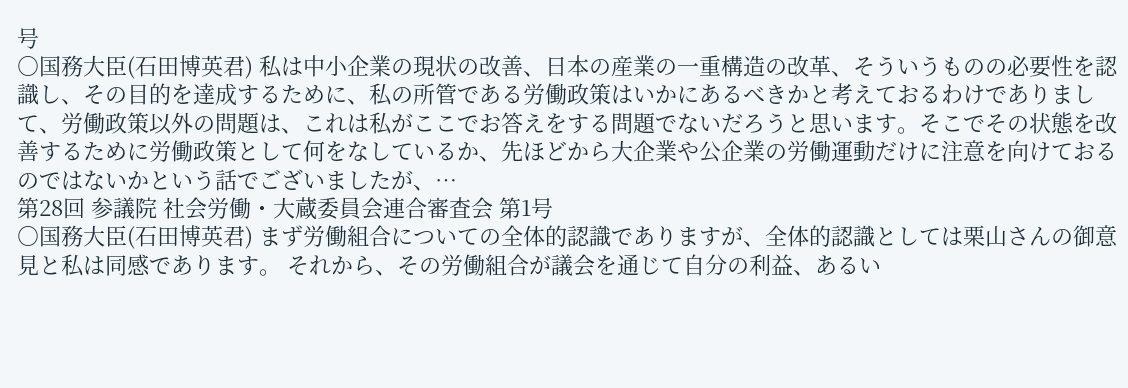号
○国務大臣(石田博英君) 私は中小企業の現状の改善、日本の産業の一重構造の改革、そういうものの必要性を認識し、その目的を達成するために、私の所管である労働政策はいかにあるべきかと考えておるわけでありまして、労働政策以外の問題は、これは私がここでお答えをする問題でないだろうと思います。そこでその状態を改善するために労働政策として何をなしているか、先ほどから大企業や公企業の労働運動だけに注意を向けておるのではないかという話でございましたが、…
第28回 参議院 社会労働・大蔵委員会連合審査会 第1号
○国務大臣(石田博英君) まず労働組合についての全体的認識でありますが、全体的認識としては栗山さんの御意見と私は同感であります。 それから、その労働組合が議会を通じて自分の利益、あるい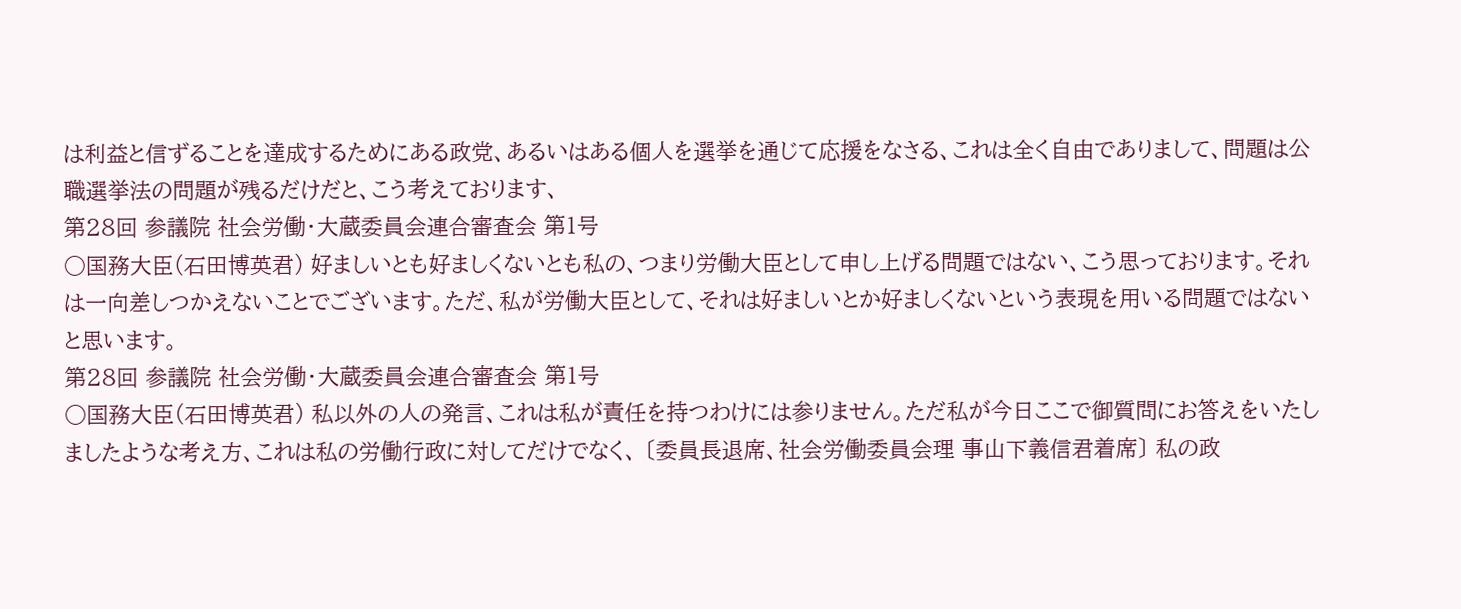は利益と信ずることを達成するためにある政党、あるいはある個人を選挙を通じて応援をなさる、これは全く自由でありまして、問題は公職選挙法の問題が残るだけだと、こう考えております、
第28回 参議院 社会労働・大蔵委員会連合審査会 第1号
○国務大臣(石田博英君) 好ましいとも好ましくないとも私の、つまり労働大臣として申し上げる問題ではない、こう思っております。それは一向差しつかえないことでございます。ただ、私が労働大臣として、それは好ましいとか好ましくないという表現を用いる問題ではないと思います。
第28回 参議院 社会労働・大蔵委員会連合審査会 第1号
○国務大臣(石田博英君) 私以外の人の発言、これは私が責任を持つわけには参りません。ただ私が今日ここで御質問にお答えをいたしましたような考え方、これは私の労働行政に対してだけでなく、 〔委員長退席、社会労働委員会理 事山下義信君着席〕 私の政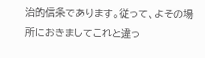治的信条であります。従って、よその場所におきましてこれと違っ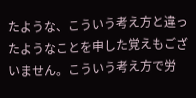たような、こういう考え方と違ったようなことを申した覚えもございません。こういう考え方で労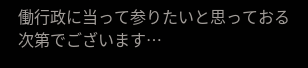働行政に当って参りたいと思っておる次第でございます…